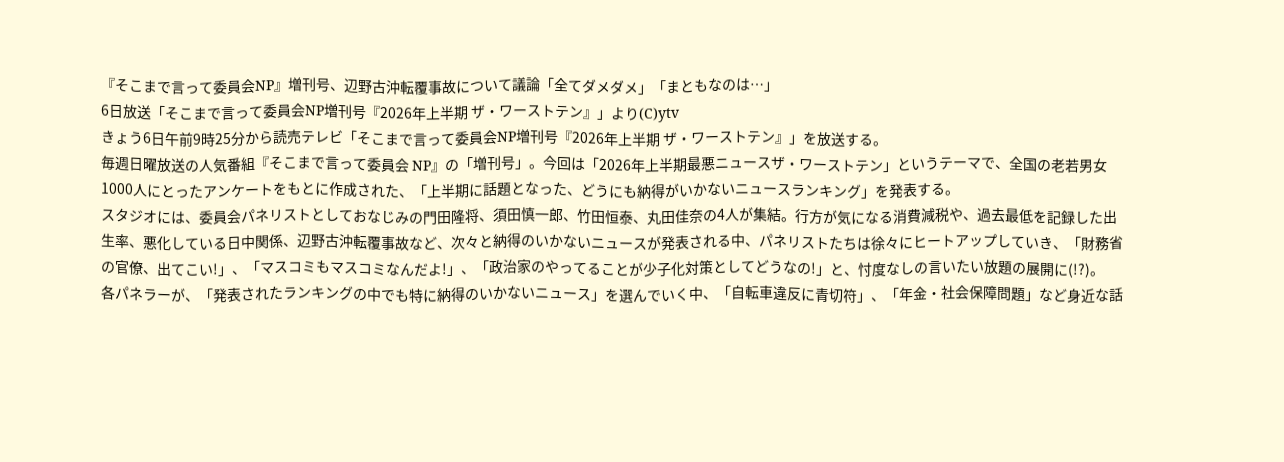『そこまで言って委員会NP』増刊号、辺野古沖転覆事故について議論「全てダメダメ」「まともなのは…」
6日放送「そこまで言って委員会NP増刊号『2026年上半期 ザ・ワーストテン』」より(C)ytv
きょう6日午前9時25分から読売テレビ「そこまで言って委員会NP増刊号『2026年上半期 ザ・ワーストテン』」を放送する。
毎週日曜放送の人気番組『そこまで言って委員会 NP』の「増刊号」。今回は「2026年上半期最悪ニュースザ・ワーストテン」というテーマで、全国の老若男女 1000人にとったアンケートをもとに作成された、「上半期に話題となった、どうにも納得がいかないニュースランキング」を発表する。
スタジオには、委員会パネリストとしておなじみの門田隆将、須田慎一郎、竹田恒泰、丸田佳奈の4人が集結。行方が気になる消費減税や、過去最低を記録した出生率、悪化している日中関係、辺野古沖転覆事故など、次々と納得のいかないニュースが発表される中、パネリストたちは徐々にヒートアップしていき、「財務省の官僚、出てこい!」、「マスコミもマスコミなんだよ!」、「政治家のやってることが少子化対策としてどうなの!」と、忖度なしの言いたい放題の展開に(!?)。
各パネラーが、「発表されたランキングの中でも特に納得のいかないニュース」を選んでいく中、「自転車違反に青切符」、「年金・社会保障問題」など身近な話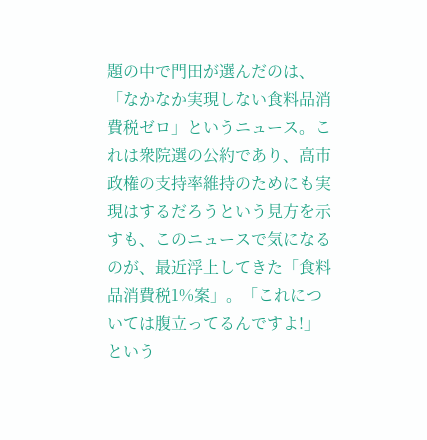題の中で門田が選んだのは、「なかなか実現しない食料品消費税ゼロ」というニュース。これは衆院選の公約であり、高市政権の支持率維持のためにも実現はするだろうという見方を示すも、このニュースで気になるのが、最近浮上してきた「食料品消費税1%案」。「これについては腹立ってるんですよ!」という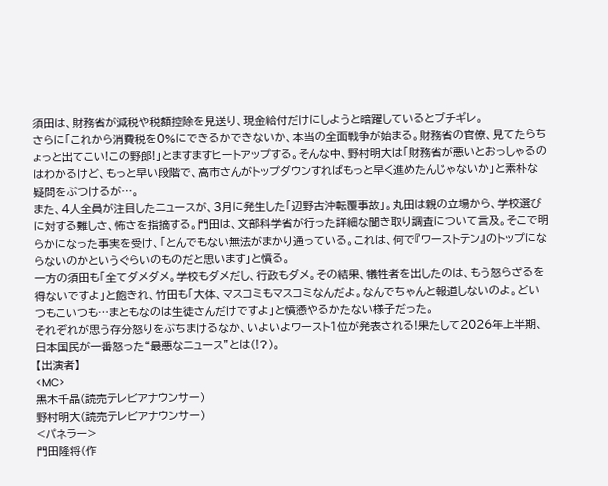須田は、財務省が減税や税額控除を見送り、現金給付だけにしようと暗躍しているとブチギレ。
さらに「これから消費税を0%にできるかできないか、本当の全面戦争が始まる。財務省の官僚、見てたらちょっと出てこい!この野郎!」とますますヒートアップする。そんな中、野村明大は「財務省が悪いとおっしゃるのはわかるけど、もっと早い段階で、高市さんがトップダウンすればもっと早く進めたんじゃないか」と素朴な疑問をぶつけるが…。
また、4人全員が注目したニュースが、3月に発生した「辺野古沖転覆事故」。丸田は親の立場から、学校選びに対する難しさ、怖さを指摘する。門田は、文部科学省が行った詳細な聞き取り調査について言及。そこで明らかになった事実を受け、「とんでもない無法がまかり通っている。これは、何で『ワーストテン』のトップにならないのかというぐらいのものだと思います」と憤る。
一方の須田も「全てダメダメ。学校もダメだし、行政もダメ。その結果、犠牲者を出したのは、もう怒らざるを得ないですよ」と飽きれ、竹田も「大体、マスコミもマスコミなんだよ。なんでちゃんと報道しないのよ。どいつもこいつも…まともなのは生徒さんだけですよ」と憤懣やるかたない様子だった。
それぞれが思う存分怒りをぶちまけるなか、いよいよワースト1位が発表される!果たして2026年上半期、日本国民が一番怒った“最悪なニュース”とは(!?)。
【出演者】
<MC>
黒木千晶(読売テレビアナウンサー)
野村明大(読売テレビアナウンサー)
<パネラー>
門田隆将(作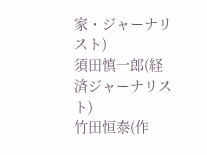家・ジャーナリスト)
須田慎一郎(経済ジャーナリスト)
竹田恒泰(作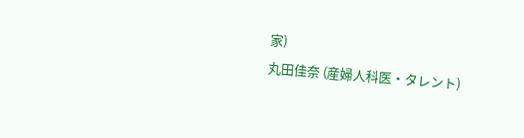家)
丸田佳奈 (産婦人科医・タレント)